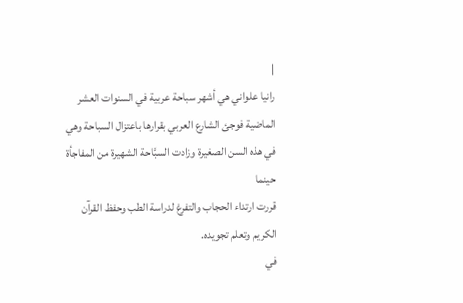|
رانيا علواني هي أشهر سباحة عربية في السنوات العشر
الماضية فوجئ الشارع العربي بقرارها باعتزال السباحة وهي
في هذه السن الصغيرة وزادت السبَّاحة الشهيرة من المفاجأة
حينما
قررت ارتداء الحجاب والتفرغ لدراسة الطب وحفظ القرآن
الكريم وتعلم تجويده.
في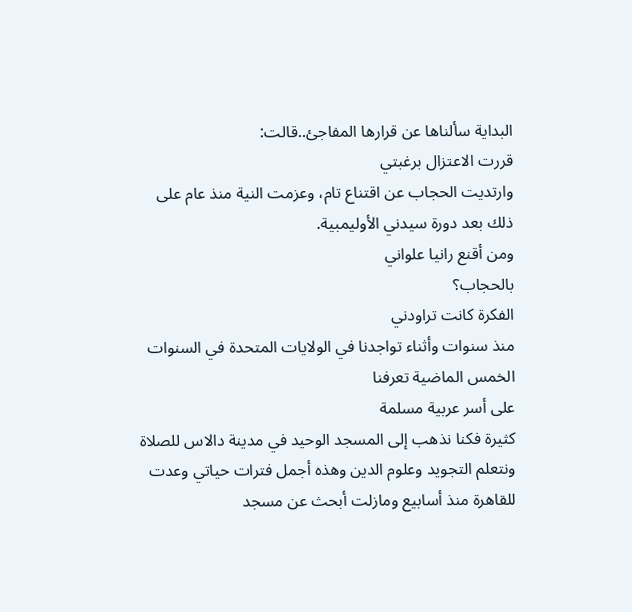البداية سألناها عن قرارها المفاجئ..قالت:
قررت الاعتزال برغبتي
وارتديت الحجاب عن اقتناع تام، وعزمت النية منذ عام على
ذلك بعد دورة سيدني الأوليمبية.
ومن أقنع رانيا علواني
بالحجاب؟
الفكرة كانت تراودني
منذ سنوات وأثناء تواجدنا في الولايات المتحدة في السنوات
الخمس الماضية تعرفنا
على أسر عربية مسلمة
كثيرة فكنا نذهب إلى المسجد الوحيد في مدينة دالاس للصلاة
ونتعلم التجويد وعلوم الدين وهذه أجمل فترات حياتي وعدت
للقاهرة منذ أسابيع ومازلت أبحث عن مسجد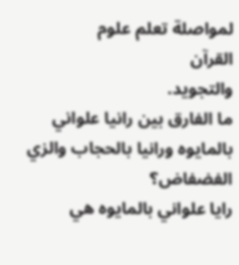لمواصلة تعلم علوم
القرآن
والتجويد.
ما الفارق بين رانيا علواني بالمايوه ورانيا بالحجاب والزي
الفضفاض؟
رايا علواني بالمايوه هي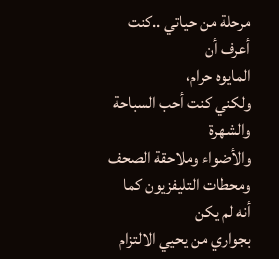مرحلة من حياتي ..كنت أعرف أن
المايوه حرام،
ولكني كنت أحب السباحة والشهرة
والأضواء وملاحقة الصحف ومحطات التليفزيون كما أنه لم يكن
بجواري من يحيي الالتزام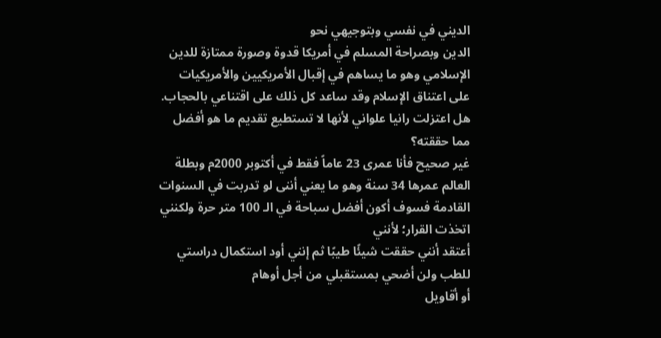الديني في نفسي وبتوجيهي نحو
الدين وبصراحة المسلم في أمريكا قدوة وصورة ممتازة للدين
الإسلامي وهو ما يساهم في إقبال الأمريكيين والأمريكيات
على اعتناق الإسلام وقد ساعد كل ذلك على اقتناعي بالحجاب.
هل اعتزلت رانيا علواني لأنها لا تستطيع تقديم ما هو أفضل
مما حققته؟
غير صحيح فأنا عمرى 23 عاماً فقط في أكتوبر 2000م وبطلة
العالم عمرها 34 سنة وهو ما يعني أننى لو تدربت في السنوات
القادمة فسوف أكون أفضل سباحة في الـ 100 متر حرة ولكنني
اتخذت القرار؛ لأنني
أعتقد أنني حققت شيئًا طيبًا ثم إنني أود استكمال دراستي
للطب ولن أضحي بمستقبلي من أجل أوهام
أو أقاويل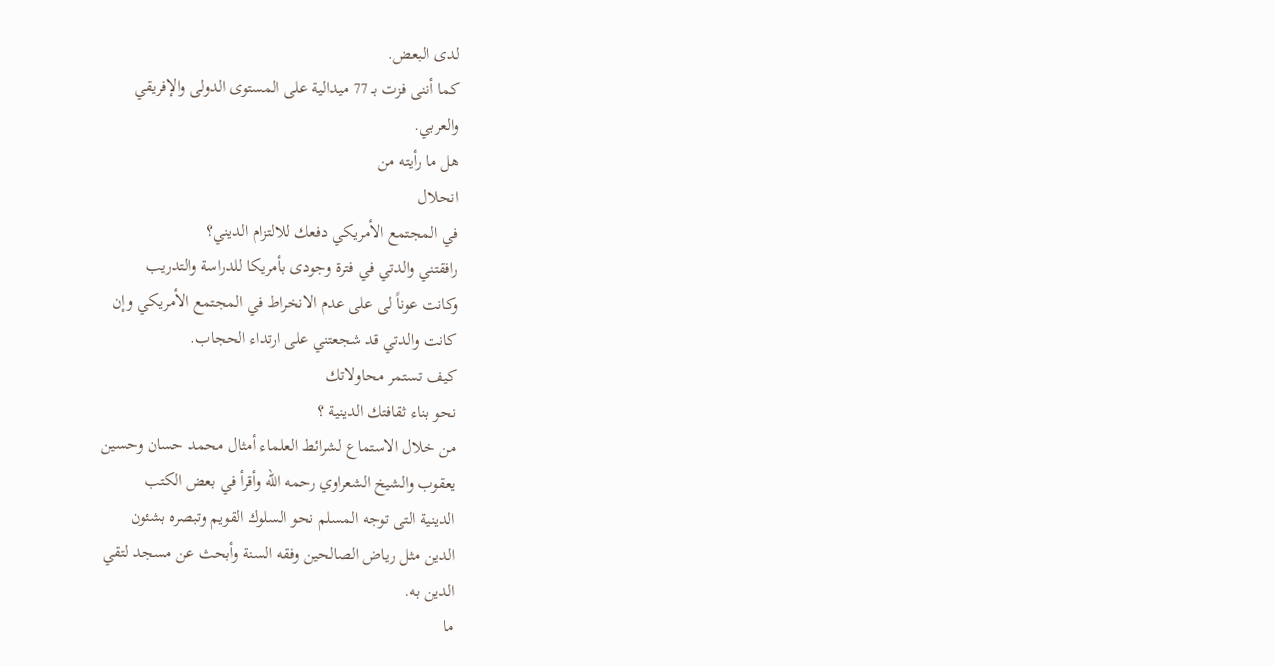لدى البعض.
كما أننى فزت بـ 77 ميدالية على المستوى الدولى والإفريقي
والعربي.
هل ما رأيته من
انحلال
في المجتمع الأمريكي دفعك للالتزام الديني؟
رافقتني والدتي في فترة وجودى بأمريكا للدراسة والتدريب
وكانت عوناً لى على عدم الانخراط في المجتمع الأمريكي وإن
كانت والدتي قد شجعتني على ارتداء الحجاب.
كيف تستمر محاولاتك
نحو بناء ثقافتك الدينية ؟
من خلال الاستماع لشرائط العلماء أمثال محمد حسان وحسين
يعقوب والشيخ الشعراوي رحمه الله وأقرأ في بعض الكتب
الدينية التى توجه المسلم نحو السلوك القويم وتبصره بشئون
الدين مثل رياض الصالحين وفقه السنة وأبحث عن مسجد لتقي
الدين به.
ما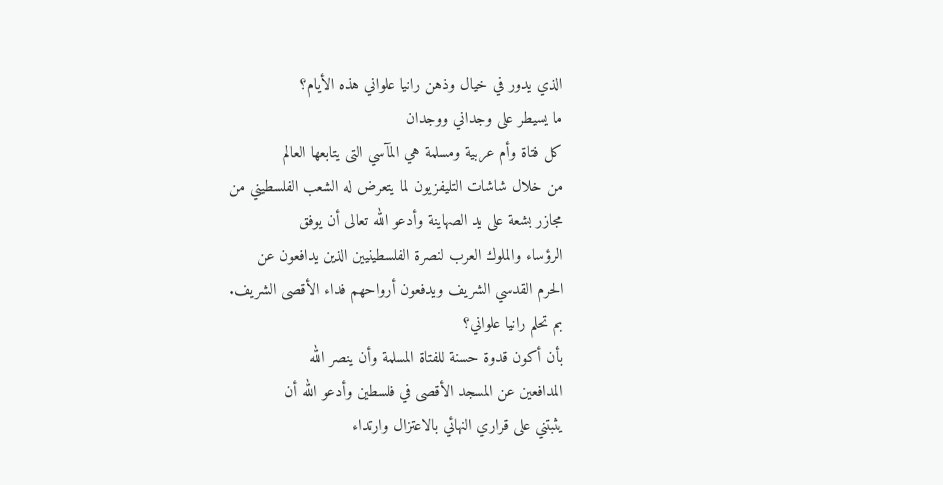الذي يدور في خيال وذهن رانيا علواني هذه الأيام؟
ما يسيطر على وجداني ووجدان
كل فتاة وأم عربية ومسلمة هي المآسي التى يتابعها العالم
من خلال شاشات التليفزيون لما يتعرض له الشعب الفلسطيني من
مجازر بشعة على يد الصهاينة وأدعو الله تعالى أن يوفق
الرؤساء والملوك العرب لنصرة الفلسطينيين الذين يدافعون عن
الحرم القدسي الشريف ويدفعون أرواحهم فداء الأقصى الشريف.
بم تحلم رانيا علواني؟
بأن أكون قدوة حسنة للفتاة المسلمة وأن ينصر الله
المدافعين عن المسجد الأقصى في فلسطين وأدعو الله أن
يثبتني على قراري النهائي بالاعتزال وارتداء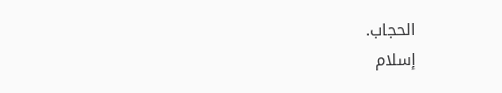الحجاب.
إسلام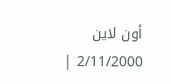أون لاين
2/11/2000 |